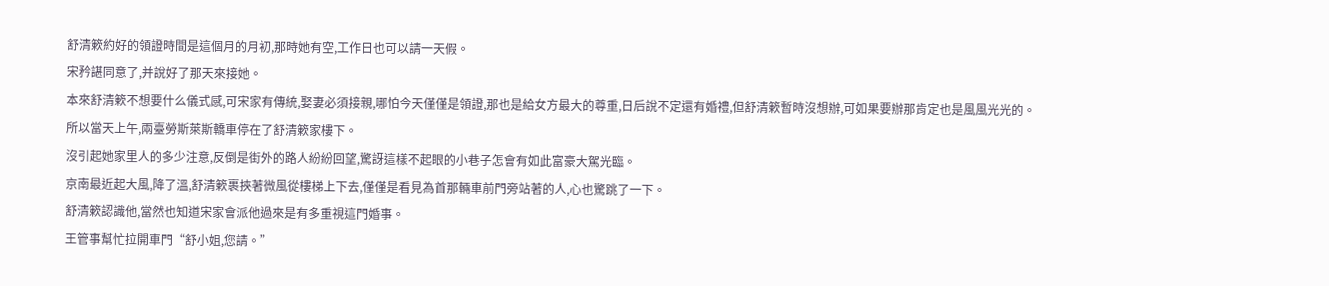舒清簌約好的領證時間是這個月的月初,那時她有空,工作日也可以請一天假。
宋矜諶同意了,并說好了那天來接她。
本來舒清簌不想要什么儀式感,可宋家有傳統,娶妻必須接親,哪怕今天僅僅是領證,那也是給女方最大的尊重,日后說不定還有婚禮,但舒清簌暫時沒想辦,可如果要辦那肯定也是風風光光的。
所以當天上午,兩臺勞斯萊斯轎車停在了舒清簌家樓下。
沒引起她家里人的多少注意,反倒是街外的路人紛紛回望,驚訝這樣不起眼的小巷子怎會有如此富豪大駕光臨。
京南最近起大風,降了溫,舒清簌裹挾著微風從樓梯上下去,僅僅是看見為首那輛車前門旁站著的人,心也驚跳了一下。
舒清簌認識他,當然也知道宋家會派他過來是有多重視這門婚事。
王管事幫忙拉開車門“舒小姐,您請。”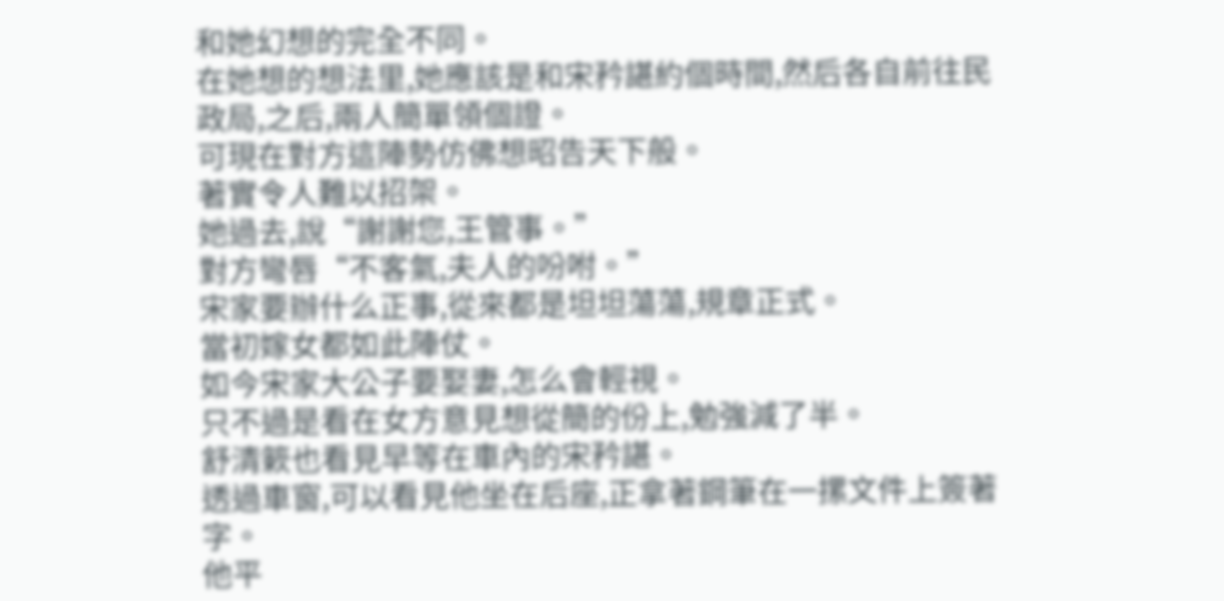和她幻想的完全不同。
在她想的想法里,她應該是和宋矜諶約個時間,然后各自前往民政局,之后,兩人簡單領個證。
可現在對方這陣勢仿佛想昭告天下般。
著實令人難以招架。
她過去,說“謝謝您,王管事。”
對方彎唇“不客氣,夫人的吩咐。”
宋家要辦什么正事,從來都是坦坦蕩蕩,規章正式。
當初嫁女都如此陣仗。
如今宋家大公子要娶妻,怎么會輕視。
只不過是看在女方意見想從簡的份上,勉強減了半。
舒清簌也看見早等在車內的宋矜諶。
透過車窗,可以看見他坐在后座,正拿著鋼筆在一摞文件上簽著字。
他平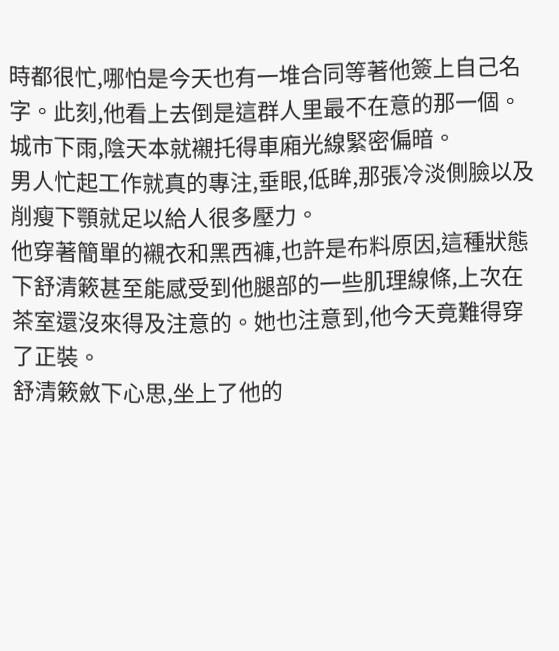時都很忙,哪怕是今天也有一堆合同等著他簽上自己名字。此刻,他看上去倒是這群人里最不在意的那一個。
城市下雨,陰天本就襯托得車廂光線緊密偏暗。
男人忙起工作就真的專注,垂眼,低眸,那張冷淡側臉以及削瘦下顎就足以給人很多壓力。
他穿著簡單的襯衣和黑西褲,也許是布料原因,這種狀態下舒清簌甚至能感受到他腿部的一些肌理線條,上次在茶室還沒來得及注意的。她也注意到,他今天竟難得穿了正裝。
舒清簌斂下心思,坐上了他的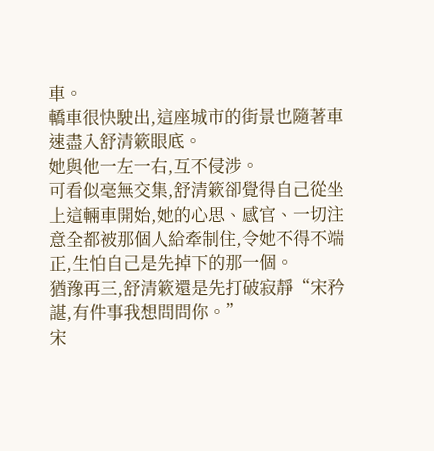車。
轎車很快駛出,這座城市的街景也隨著車速盡入舒清簌眼底。
她與他一左一右,互不侵涉。
可看似毫無交集,舒清簌卻覺得自己從坐上這輛車開始,她的心思、感官、一切注意全都被那個人給牽制住,令她不得不端正,生怕自己是先掉下的那一個。
猶豫再三,舒清簌還是先打破寂靜“宋矜諶,有件事我想問問你。”
宋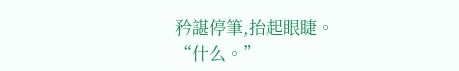矜諶停筆,抬起眼睫。
“什么。”